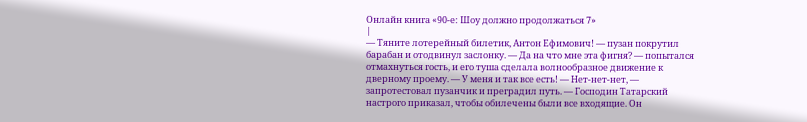Онлайн книга «90-е: Шоу должно продолжаться 7»
|
— Тяните лотерейный билетик, Антон Ефимович! — пузан покрутил барабан и отодвинул заслонку. — Да на что мне эта фигня? — попытался отмахнуться гость, и его туша сделала волнообразное движение к дверному проему. — У меня и так все есть! — Нет-нет-нет, — запротестовал пузанчик и преградил путь. — Господин Татарский настрого приказал, чтобы обилечены были все входящие. Он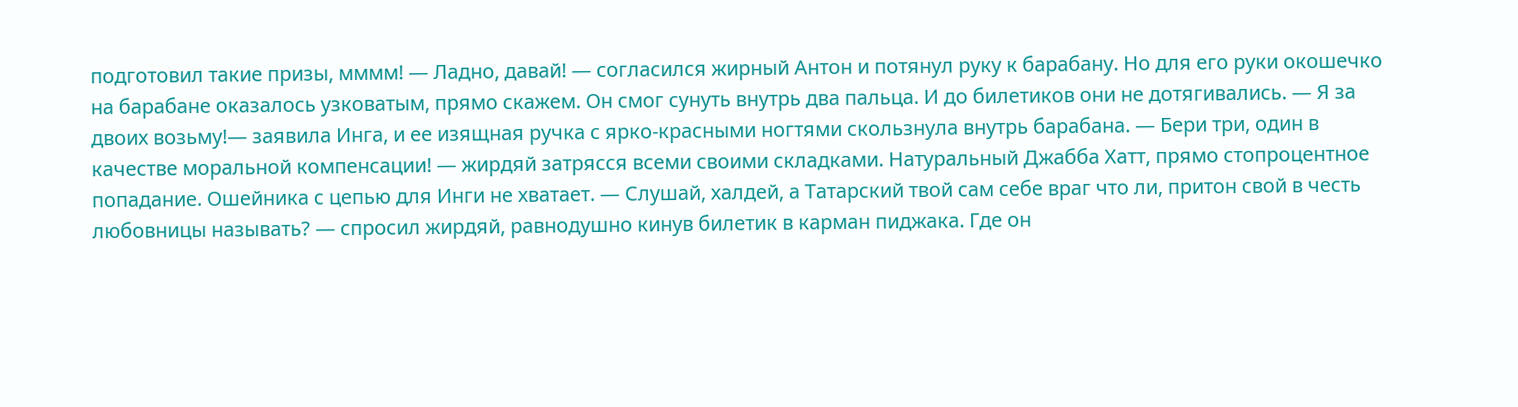подготовил такие призы, мммм! — Ладно, давай! — согласился жирный Антон и потянул руку к барабану. Но для его руки окошечко на барабане оказалось узковатым, прямо скажем. Он смог сунуть внутрь два пальца. И до билетиков они не дотягивались. — Я за двоих возьму!— заявила Инга, и ее изящная ручка с ярко-красными ногтями скользнула внутрь барабана. — Бери три, один в качестве моральной компенсации! — жирдяй затрясся всеми своими складками. Натуральный Джабба Хатт, прямо стопроцентное попадание. Ошейника с цепью для Инги не хватает. — Слушай, халдей, а Татарский твой сам себе враг что ли, притон свой в честь любовницы называть? — спросил жирдяй, равнодушно кинув билетик в карман пиджака. Где он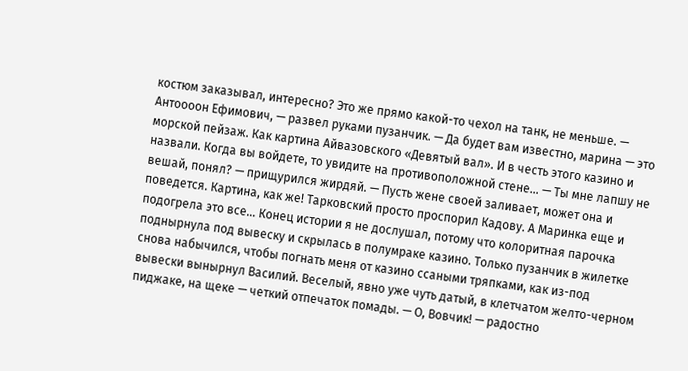костюм заказывал, интересно? Это же прямо какой-то чехол на танк, не меньше. — Антоооон Ефимович, — развел руками пузанчик. — Да будет вам известно, марина — это морской пейзаж. Как картина Айвазовского «Девятый вал». И в честь этого казино и назвали. Когда вы войдете, то увидите на противоположной стене… — Ты мне лапшу не вешай, понял? — прищурился жирдяй. — Пусть жене своей заливает, может она и поведется. Картина, как же! Тарковский просто проспорил Кадову. А Маринка еще и подогрела это все… Конец истории я не дослушал, потому что колоритная парочка поднырнула под вывеску и скрылась в полумраке казино. Только пузанчик в жилетке снова набычился, чтобы погнать меня от казино ссаными тряпками, как из-под вывески вынырнул Василий. Веселый, явно уже чуть датый, в клетчатом желто-черном пиджаке, на щеке — четкий отпечаток помады. — О, Вовчик! — радостно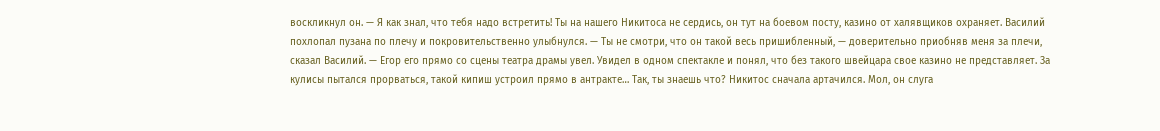воскликнул он. — Я как знал, что тебя надо встретить! Ты на нашего Никитоса не сердись, он тут на боевом посту, казино от халявщиков охраняет. Василий похлопал пузана по плечу и покровительственно улыбнулся. — Ты не смотри, что он такой весь пришибленный, — доверительно приобняв меня за плечи, сказал Василий. — Егор его прямо со сцены театра драмы увел. Увидел в одном спектакле и понял, что без такого швейцара свое казино не представляет. За кулисы пытался прорваться, такой кипиш устроил прямо в антракте… Так, ты знаешь что? Никитос сначала артачился. Мол, он слуга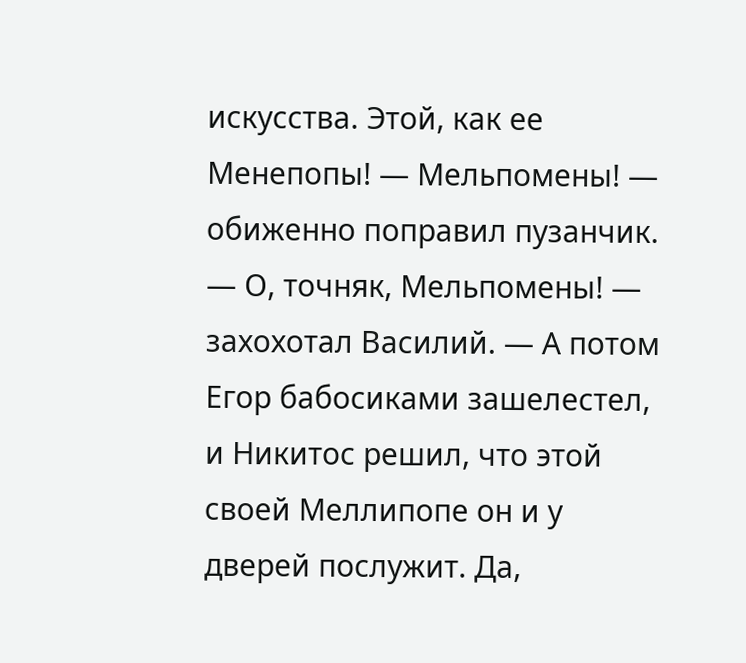искусства. Этой, как ее Менепопы! — Мельпомены! — обиженно поправил пузанчик. — О, точняк, Мельпомены! — захохотал Василий. — А потом Егор бабосиками зашелестел, и Никитос решил, что этой своей Меллипопе он и у дверей послужит. Да,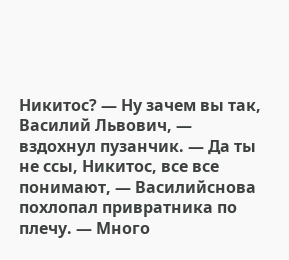Никитос? — Ну зачем вы так, Василий Львович, — вздохнул пузанчик. — Да ты не ссы, Никитос, все все понимают, — Василийснова похлопал привратника по плечу. — Много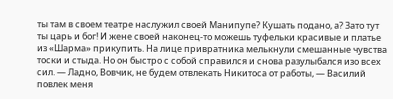ты там в своем театре наслужил своей Манипупе? Кушать подано, а? Зато тут ты царь и бог! И жене своей наконец-то можешь туфельки красивые и платье из «Шарма» прикупить. На лице привратника мелькнули смешанные чувства тоски и стыда. Но он быстро с собой справился и снова разулыбался изо всех сил. — Ладно, Вовчик, не будем отвлекать Никитоса от работы, — Василий повлек меня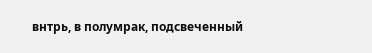внтрь, в полумрак, подсвеченный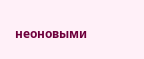неоновыми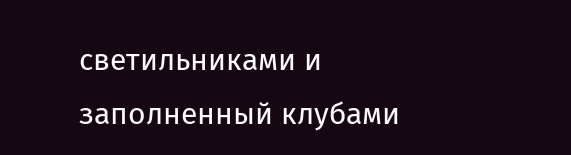светильниками и заполненный клубами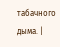табачного дыма. |